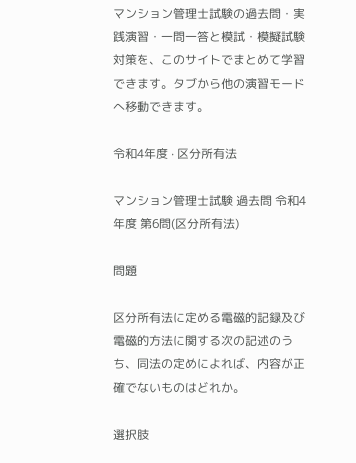マンション管理士試験の過去問・実践演習・一問一答と模試・模擬試験対策を、このサイトでまとめて学習できます。タブから他の演習モードへ移動できます。

令和4年度 · 区分所有法

マンション管理士試験 過去問 令和4年度 第6問(区分所有法)

問題

区分所有法に定める電磁的記録及び電磁的方法に関する次の記述のうち、同法の定めによれば、内容が正確でないものはどれか。

選択肢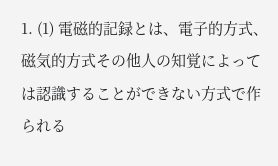1. (1) 電磁的記録とは、電子的方式、磁気的方式その他人の知覚によっては認識することができない方式で作られる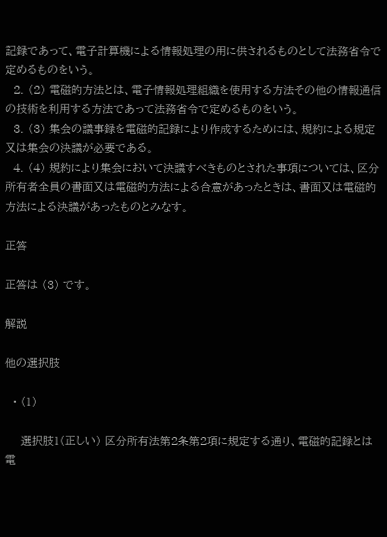記録であって、電子計算機による情報処理の用に供されるものとして法務省令で定めるものをいう。
  2. (2) 電磁的方法とは、電子情報処理組織を使用する方法その他の情報通信の技術を利用する方法であって法務省令で定めるものをいう。
  3. (3) 集会の議事録を電磁的記録により作成するためには、規約による規定又は集会の決議が必要である。
  4. (4) 規約により集会において決議すべきものとされた事項については、区分所有者全員の書面又は電磁的方法による合意があったときは、書面又は電磁的方法による決議があったものとみなす。

正答

正答は (3) です。

解説

他の選択肢

  • (1)

    選択肢1(正しい) 区分所有法第2条第2項に規定する通り、電磁的記録とは電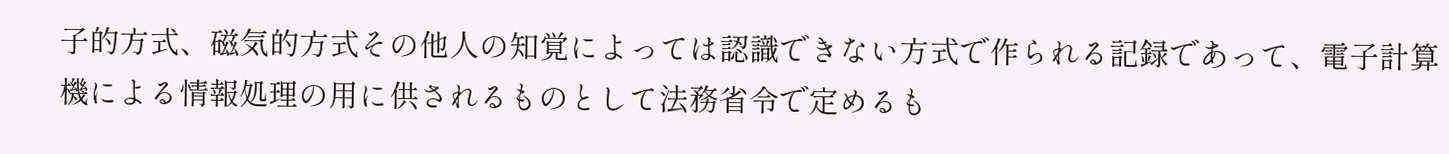子的方式、磁気的方式その他人の知覚によっては認識できない方式で作られる記録であって、電子計算機による情報処理の用に供されるものとして法務省令で定めるも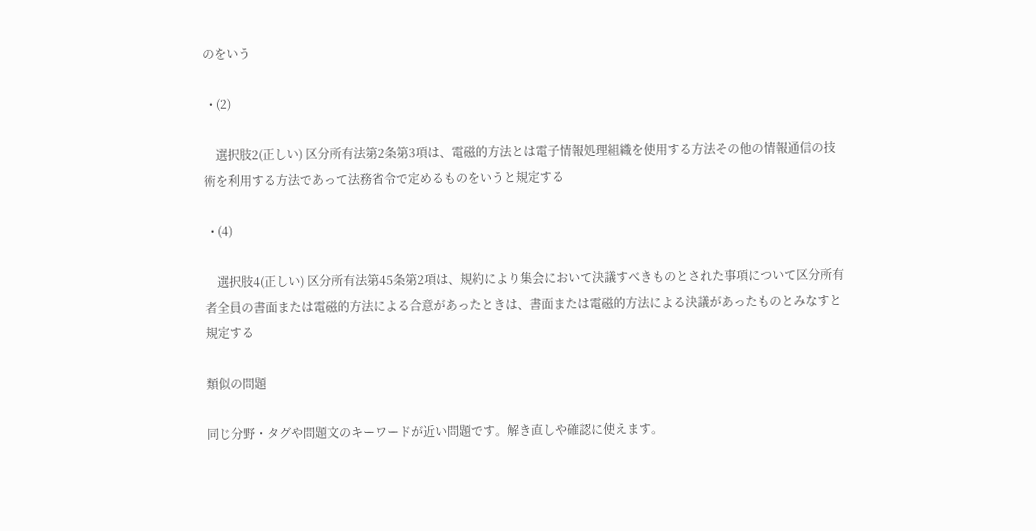のをいう

  • (2)

    選択肢2(正しい) 区分所有法第2条第3項は、電磁的方法とは電子情報処理組織を使用する方法その他の情報通信の技術を利用する方法であって法務省令で定めるものをいうと規定する

  • (4)

    選択肢4(正しい) 区分所有法第45条第2項は、規約により集会において決議すべきものとされた事項について区分所有者全員の書面または電磁的方法による合意があったときは、書面または電磁的方法による決議があったものとみなすと規定する

類似の問題

同じ分野・タグや問題文のキーワードが近い問題です。解き直しや確認に使えます。